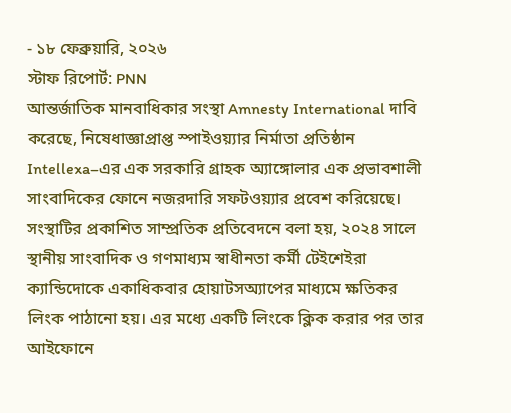- ১৮ ফেব্রুয়ারি, ২০২৬
স্টাফ রিপোর্ট: PNN
আন্তর্জাতিক মানবাধিকার সংস্থা Amnesty International দাবি করেছে, নিষেধাজ্ঞাপ্রাপ্ত স্পাইওয়্যার নির্মাতা প্রতিষ্ঠান Intellexa–এর এক সরকারি গ্রাহক অ্যাঙ্গোলার এক প্রভাবশালী সাংবাদিকের ফোনে নজরদারি সফটওয়্যার প্রবেশ করিয়েছে।
সংস্থাটির প্রকাশিত সাম্প্রতিক প্রতিবেদনে বলা হয়, ২০২৪ সালে স্থানীয় সাংবাদিক ও গণমাধ্যম স্বাধীনতা কর্মী টেইশেইরা ক্যান্ডিদোকে একাধিকবার হোয়াটসঅ্যাপের মাধ্যমে ক্ষতিকর লিংক পাঠানো হয়। এর মধ্যে একটি লিংকে ক্লিক করার পর তার আইফোনে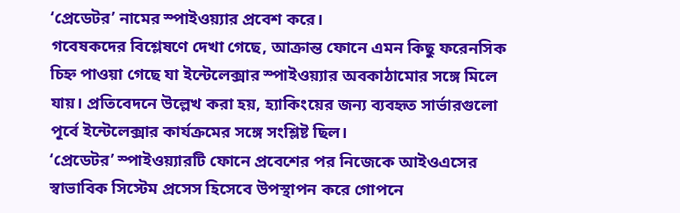‘প্রেডেটর’ নামের স্পাইওয়্যার প্রবেশ করে।
গবেষকদের বিশ্লেষণে দেখা গেছে, আক্রান্ত ফোনে এমন কিছু ফরেনসিক চিহ্ন পাওয়া গেছে যা ইন্টেলেক্সার স্পাইওয়্যার অবকাঠামোর সঙ্গে মিলে যায়। প্রতিবেদনে উল্লেখ করা হয়, হ্যাকিংয়ের জন্য ব্যবহৃত সার্ভারগুলো পূর্বে ইন্টেলেক্সার কার্যক্রমের সঙ্গে সংশ্লিষ্ট ছিল।
‘প্রেডেটর’ স্পাইওয়্যারটি ফোনে প্রবেশের পর নিজেকে আইওএসের স্বাভাবিক সিস্টেম প্রসেস হিসেবে উপস্থাপন করে গোপনে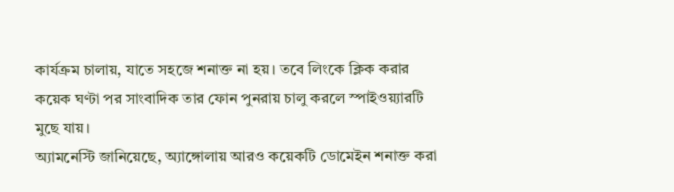কার্যক্রম চালায়, যাতে সহজে শনাক্ত না হয়। তবে লিংকে ক্লিক করার কয়েক ঘণ্টা পর সাংবাদিক তার ফোন পুনরায় চালু করলে স্পাইওয়্যারটি মুছে যায়।
অ্যামনেস্টি জানিয়েছে, অ্যাঙ্গোলায় আরও কয়েকটি ডোমেইন শনাক্ত করা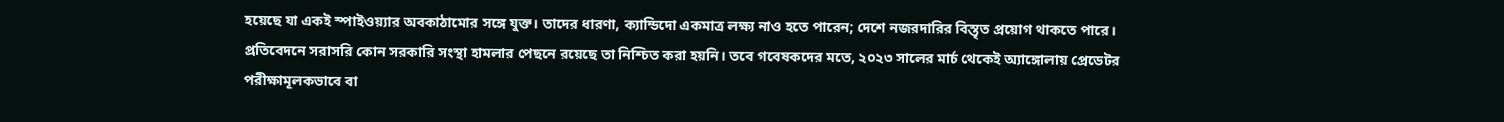হয়েছে যা একই স্পাইওয়্যার অবকাঠামোর সঙ্গে যুক্ত। তাদের ধারণা, ক্যান্ডিদো একমাত্র লক্ষ্য নাও হতে পারেন; দেশে নজরদারির বিস্তৃত প্রয়োগ থাকতে পারে।
প্রতিবেদনে সরাসরি কোন সরকারি সংস্থা হামলার পেছনে রয়েছে তা নিশ্চিত করা হয়নি। তবে গবেষকদের মতে, ২০২৩ সালের মার্চ থেকেই অ্যাঙ্গোলায় প্রেডেটর পরীক্ষামূলকভাবে বা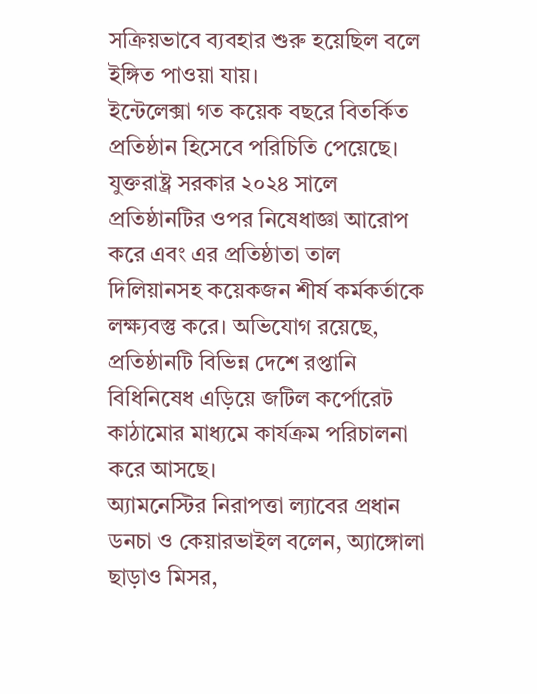সক্রিয়ভাবে ব্যবহার শুরু হয়েছিল বলে ইঙ্গিত পাওয়া যায়।
ইন্টেলেক্সা গত কয়েক বছরে বিতর্কিত প্রতিষ্ঠান হিসেবে পরিচিতি পেয়েছে। যুক্তরাষ্ট্র সরকার ২০২৪ সালে প্রতিষ্ঠানটির ওপর নিষেধাজ্ঞা আরোপ করে এবং এর প্রতিষ্ঠাতা তাল দিলিয়ানসহ কয়েকজন শীর্ষ কর্মকর্তাকে লক্ষ্যবস্তু করে। অভিযোগ রয়েছে, প্রতিষ্ঠানটি বিভিন্ন দেশে রপ্তানি বিধিনিষেধ এড়িয়ে জটিল কর্পোরেট কাঠামোর মাধ্যমে কার্যক্রম পরিচালনা করে আসছে।
অ্যামনেস্টির নিরাপত্তা ল্যাবের প্রধান ডনচা ও কেয়ারভাইল বলেন, অ্যাঙ্গোলা ছাড়াও মিসর,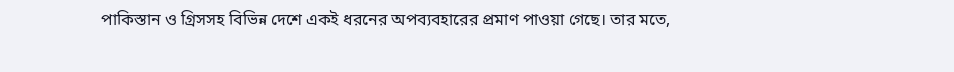পাকিস্তান ও গ্রিসসহ বিভিন্ন দেশে একই ধরনের অপব্যবহারের প্রমাণ পাওয়া গেছে। তার মতে,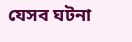যেসব ঘটনা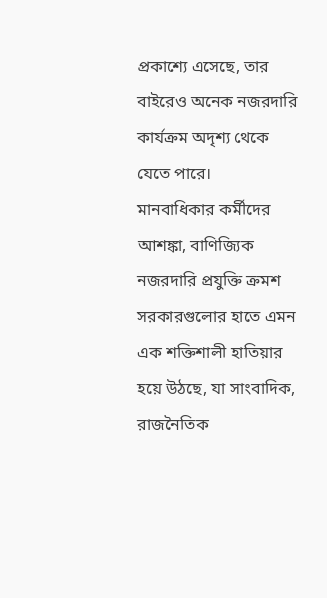প্রকাশ্যে এসেছে, তার বাইরেও অনেক নজরদারি কার্যক্রম অদৃশ্য থেকে যেতে পারে।
মানবাধিকার কর্মীদের আশঙ্কা, বাণিজ্যিক নজরদারি প্রযুক্তি ক্রমশ সরকারগুলোর হাতে এমন এক শক্তিশালী হাতিয়ার হয়ে উঠছে, যা সাংবাদিক, রাজনৈতিক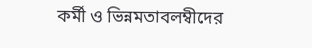কর্মী ও ভিন্নমতাবলম্বীদের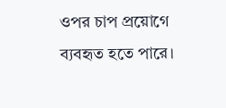ওপর চাপ প্রয়োগে ব্যবহৃত হতে পারে।